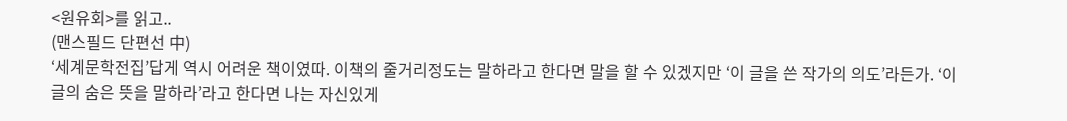<원유회>를 읽고..
(맨스필드 단편선 中)
‘세계문학전집’답게 역시 어려운 책이였따. 이책의 줄거리정도는 말하라고 한다면 말을 할 수 있겠지만 ‘이 글을 쓴 작가의 의도’라든가. ‘이 글의 숨은 뜻을 말하라’라고 한다면 나는 자신있게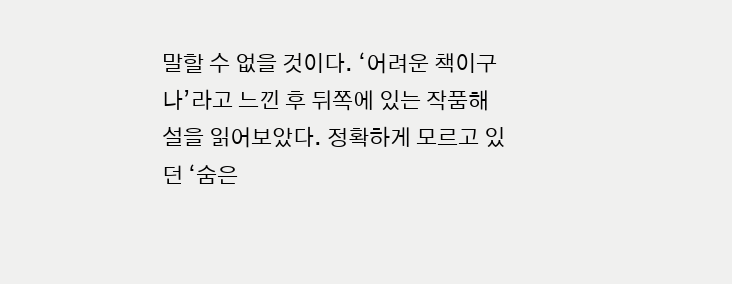말할 수 없을 것이다. ‘어려운 책이구나’라고 느낀 후 뒤쪽에 있는 작품해설을 읽어보았다. 정확하게 모르고 있던 ‘숨은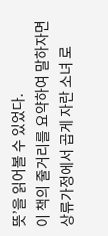뜻’을 읽어볼 수 있었다.
이 책의 줄거리를 요약하여 말하자면 상류가정에서 곱게 자란 소녀 로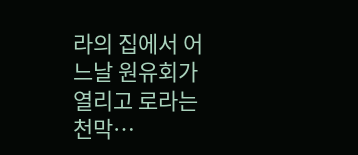라의 집에서 어느날 원유회가 열리고 로라는 천막…